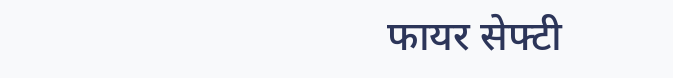फायर सेफ्टी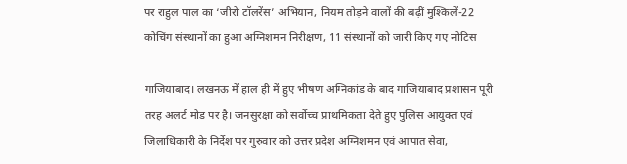पर राहुल पाल का ‘जीरो टॉलरेंस’ अभियान, नियम तोड़ने वालों की बढ़ीं मुश्किलें-22 कोचिंग संस्थानों का हुआ अग्निशमन निरीक्षण, 11 संस्थानों को जारी किए गए नोटिस

गाजियाबाद। लखनऊ में हाल ही में हुए भीषण अग्निकांड के बाद गाजियाबाद प्रशासन पूरी तरह अलर्ट मोड पर है। जनसुरक्षा को सर्वोच्च प्राथमिकता देते हुए पुलिस आयुक्त एवं जिलाधिकारी के निर्देश पर गुरुवार को उत्तर प्रदेश अग्निशमन एवं आपात सेवा,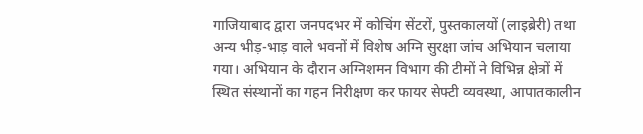गाजियाबाद द्वारा जनपदभर में कोचिंग सेंटरों, पुस्तकालयों (लाइब्रेरी) तथा अन्य भीड़-भाड़ वाले भवनों में विशेष अग्नि सुरक्षा जांच अभियान चलाया गया। अभियान के दौरान अग्निशमन विभाग की टीमों ने विभिन्न क्षेत्रों में स्थित संस्थानों का गहन निरीक्षण कर फायर सेफ्टी व्यवस्था, आपातकालीन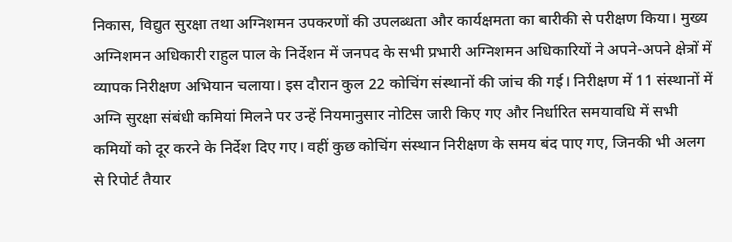निकास, विद्युत सुरक्षा तथा अग्निशमन उपकरणों की उपलब्धता और कार्यक्षमता का बारीकी से परीक्षण किया। मुख्य अग्निशमन अधिकारी राहुल पाल के निर्देशन में जनपद के सभी प्रभारी अग्निशमन अधिकारियों ने अपने-अपने क्षेत्रों में व्यापक निरीक्षण अभियान चलाया। इस दौरान कुल 22 कोचिंग संस्थानों की जांच की गई। निरीक्षण में 11 संस्थानों में अग्नि सुरक्षा संबंधी कमियां मिलने पर उन्हें नियमानुसार नोटिस जारी किए गए और निर्धारित समयावधि में सभी कमियों को दूर करने के निर्देश दिए गए। वहीं कुछ कोचिंग संस्थान निरीक्षण के समय बंद पाए गए, जिनकी भी अलग से रिपोर्ट तैयार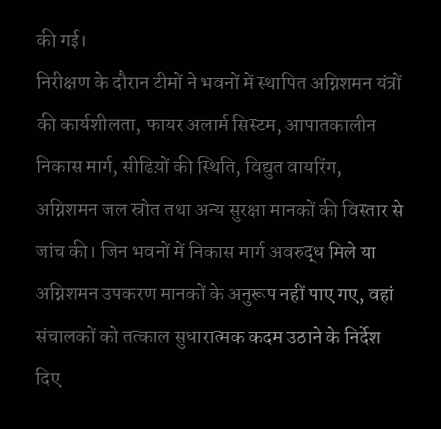की गई।
निरीक्षण के दौरान टीमों ने भवनों में स्थापित अग्निशमन यंत्रों की कार्यशीलता, फायर अलार्म सिस्टम, आपातकालीन निकास मार्ग, सीढिय़ों की स्थिति, विद्युत वायरिंग, अग्निशमन जल स्रोत तथा अन्य सुरक्षा मानकों की विस्तार से जांच की। जिन भवनों में निकास मार्ग अवरुद्ध मिले या अग्निशमन उपकरण मानकों के अनुरूप नहीं पाए गए, वहां संचालकों को तत्काल सुधारात्मक कदम उठाने के निर्देश दिए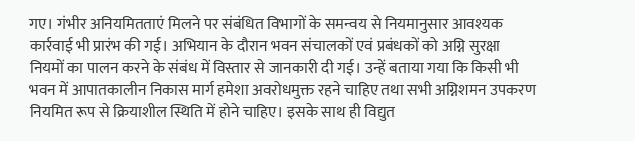गए। गंभीर अनियमितताएं मिलने पर संबंधित विभागों के समन्वय से नियमानुसार आवश्यक कार्रवाई भी प्रारंभ की गई। अभियान के दौरान भवन संचालकों एवं प्रबंधकों को अग्नि सुरक्षा नियमों का पालन करने के संबंध में विस्तार से जानकारी दी गई। उन्हें बताया गया कि किसी भी भवन में आपातकालीन निकास मार्ग हमेशा अवरोधमुक्त रहने चाहिए तथा सभी अग्निशमन उपकरण नियमित रूप से क्रियाशील स्थिति में होने चाहिए। इसके साथ ही विद्युत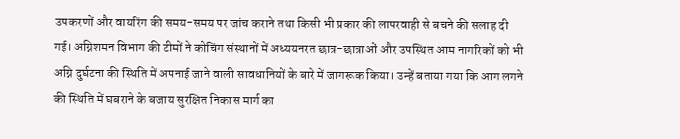उपकरणों और वायरिंग की समय-समय पर जांच कराने तथा किसी भी प्रकार की लापरवाही से बचने की सलाह दी गई। अग्निशमन विभाग की टीमों ने कोचिंग संस्थानों में अध्ययनरत छात्र-छात्राओं और उपस्थित आम नागरिकों को भी अग्नि दुर्घटना की स्थिति में अपनाई जाने वाली सावधानियों के बारे में जागरूक किया। उन्हें बताया गया कि आग लगने की स्थिति में घबराने के बजाय सुरक्षित निकास मार्ग का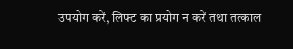उपयोग करें, लिफ्ट का प्रयोग न करें तथा तत्काल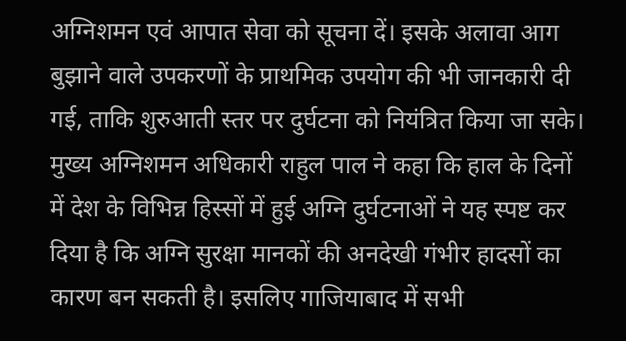अग्निशमन एवं आपात सेवा को सूचना दें। इसके अलावा आग बुझाने वाले उपकरणों के प्राथमिक उपयोग की भी जानकारी दी गई, ताकि शुरुआती स्तर पर दुर्घटना को नियंत्रित किया जा सके। मुख्य अग्निशमन अधिकारी राहुल पाल ने कहा कि हाल के दिनों में देश के विभिन्न हिस्सों में हुई अग्नि दुर्घटनाओं ने यह स्पष्ट कर दिया है कि अग्नि सुरक्षा मानकों की अनदेखी गंभीर हादसों का कारण बन सकती है। इसलिए गाजियाबाद में सभी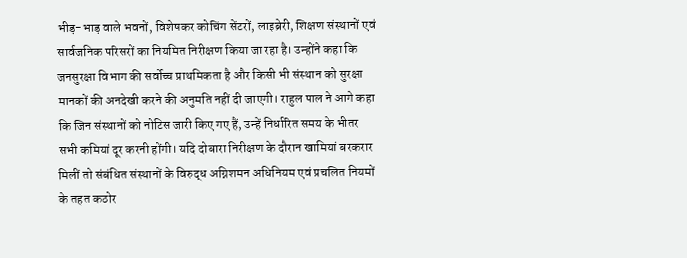भीड़-भाड़ वाले भवनों, विशेषकर कोचिंग सेंटरों, लाइब्रेरी, शिक्षण संस्थानों एवं सार्वजनिक परिसरों का नियमित निरीक्षण किया जा रहा है। उन्होंने कहा कि जनसुरक्षा विभाग की सर्वोच्च प्राथमिकता है और किसी भी संस्थान को सुरक्षा मानकों की अनदेखी करने की अनुमति नहीं दी जाएगी। राहुल पाल ने आगे कहा कि जिन संस्थानों को नोटिस जारी किए गए हैं, उन्हें निर्धारित समय के भीतर सभी कमियां दूर करनी होंगी। यदि दोबारा निरीक्षण के दौरान खामियां बरकरार मिलीं तो संबंधित संस्थानों के विरुद्ध अग्निशमन अधिनियम एवं प्रचलित नियमों के तहत कठोर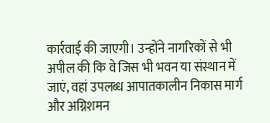कार्रवाई की जाएगी। उन्होंने नागरिकों से भी अपील की कि वे जिस भी भवन या संस्थान में जाएं, वहां उपलब्ध आपातकालीन निकास मार्ग और अग्निशमन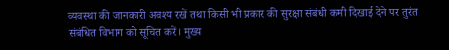व्यवस्था की जानकारी अवश्य रखें तथा किसी भी प्रकार की सुरक्षा संबंधी कमी दिखाई देने पर तुरंत संबंधित विभाग को सूचित करें। मुख्य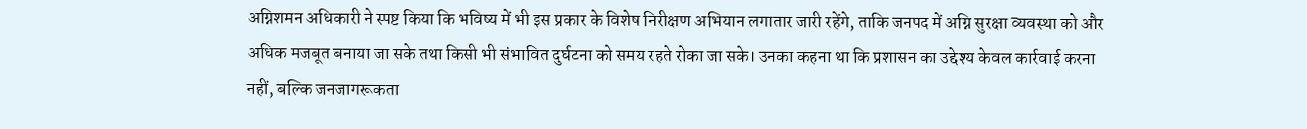अग्निशमन अधिकारी ने स्पष्ट किया कि भविष्य में भी इस प्रकार के विशेष निरीक्षण अभियान लगातार जारी रहेंगे, ताकि जनपद में अग्नि सुरक्षा व्यवस्था को और अधिक मजबूत बनाया जा सके तथा किसी भी संभावित दुर्घटना को समय रहते रोका जा सके। उनका कहना था कि प्रशासन का उद्देश्य केवल कार्रवाई करना नहीं, बल्कि जनजागरूकता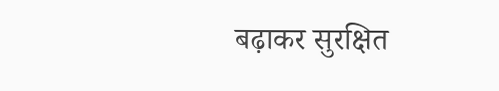बढ़ाकर सुरक्षित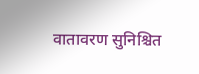वातावरण सुनिश्चित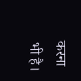करना भी है।